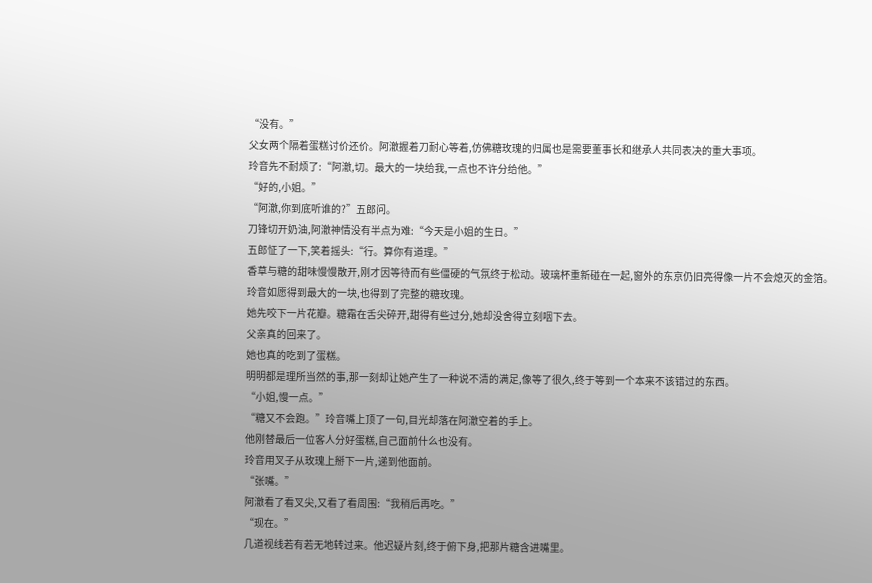“没有。”
父女两个隔着蛋糕讨价还价。阿澈握着刀耐心等着,仿佛糖玫瑰的归属也是需要董事长和继承人共同表决的重大事项。
玲音先不耐烦了:“阿澈,切。最大的一块给我,一点也不许分给他。”
“好的,小姐。”
“阿澈,你到底听谁的?”五郎问。
刀锋切开奶油,阿澈神情没有半点为难:“今天是小姐的生日。”
五郎怔了一下,笑着摇头:“行。算你有道理。”
香草与糖的甜味慢慢散开,刚才因等待而有些僵硬的气氛终于松动。玻璃杯重新碰在一起,窗外的东京仍旧亮得像一片不会熄灭的金箔。
玲音如愿得到最大的一块,也得到了完整的糖玫瑰。
她先咬下一片花瓣。糖霜在舌尖碎开,甜得有些过分,她却没舍得立刻咽下去。
父亲真的回来了。
她也真的吃到了蛋糕。
明明都是理所当然的事,那一刻却让她产生了一种说不清的满足,像等了很久,终于等到一个本来不该错过的东西。
“小姐,慢一点。”
“糖又不会跑。”玲音嘴上顶了一句,目光却落在阿澈空着的手上。
他刚替最后一位客人分好蛋糕,自己面前什么也没有。
玲音用叉子从玫瑰上掰下一片,递到他面前。
“张嘴。”
阿澈看了看叉尖,又看了看周围:“我稍后再吃。”
“现在。”
几道视线若有若无地转过来。他迟疑片刻,终于俯下身,把那片糖含进嘴里。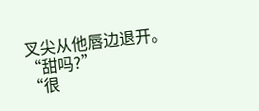叉尖从他唇边退开。
“甜吗?”
“很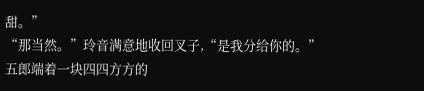甜。”
“那当然。”玲音满意地收回叉子,“是我分给你的。”
五郎端着一块四四方方的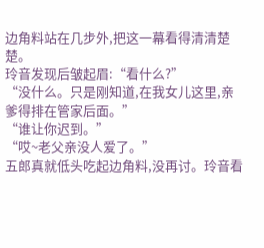边角料站在几步外,把这一幕看得清清楚楚。
玲音发现后皱起眉:“看什么?”
“没什么。只是刚知道,在我女儿这里,亲爹得排在管家后面。”
“谁让你迟到。”
“哎~老父亲没人爱了。”
五郎真就低头吃起边角料,没再讨。玲音看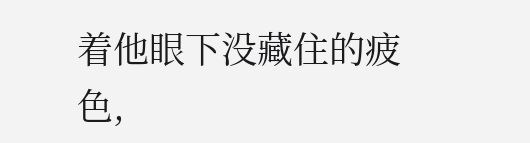着他眼下没藏住的疲色,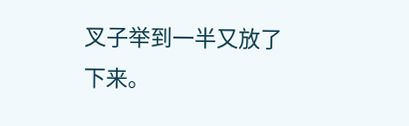叉子举到一半又放了下来。